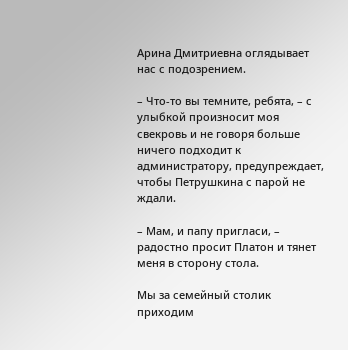Арина Дмитриевна оглядывает нас с подозрением.

– Что-то вы темните, ребята, – с улыбкой произносит моя свекровь и не говоря больше ничего подходит к администратору, предупреждает, чтобы Петрушкина с парой не ждали.

– Мам, и папу пригласи, – радостно просит Платон и тянет меня в сторону стола.

Мы за семейный столик приходим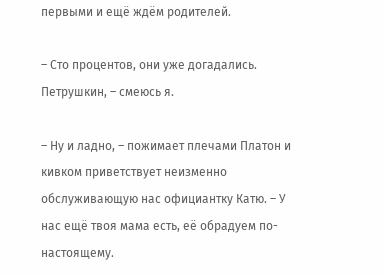первыми и ещё ждём родителей.

– Сто процентов, они уже догадались. Петрушкин, – смеюсь я.

– Ну и ладно, – пожимает плечами Платон и кивком приветствует неизменно обслуживающую нас официантку Катю. – У нас ещё твоя мама есть, её обрадуем по-настоящему.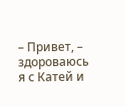– Привет, – здороваюсь я с Катей и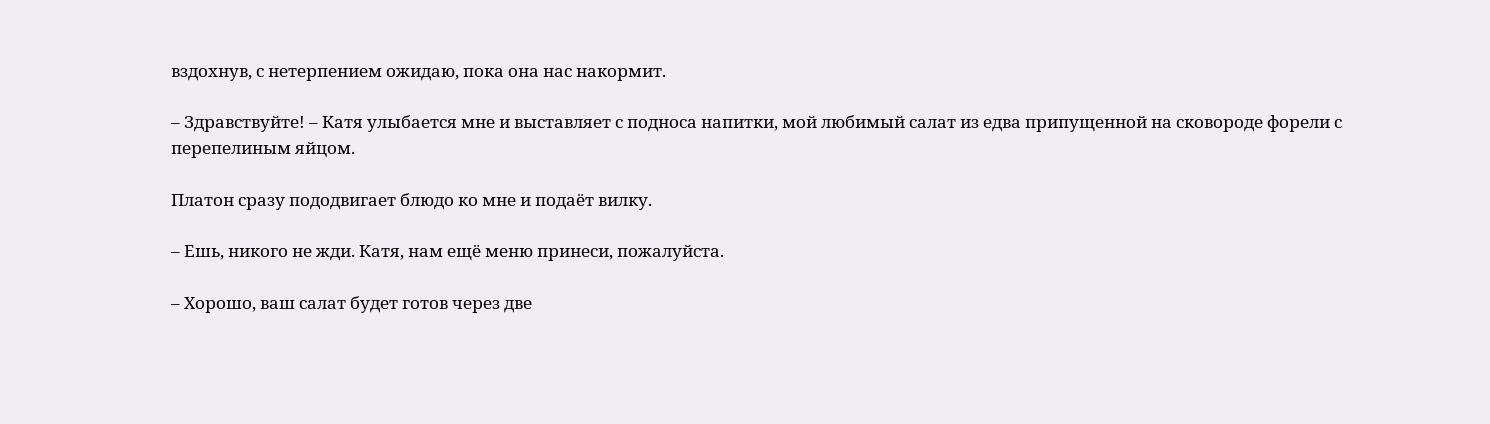вздохнув, с нетерпением ожидаю, пока она нас накормит.

– Здравствуйте! – Катя улыбается мне и выставляет с подноса напитки, мой любимый салат из едва припущенной на сковороде форели с перепелиным яйцом.

Платон сразу пододвигает блюдо ко мне и подаёт вилку.

– Ешь, никого не жди. Катя, нам ещё меню принеси, пожалуйста.

– Хорошо, ваш салат будет готов через две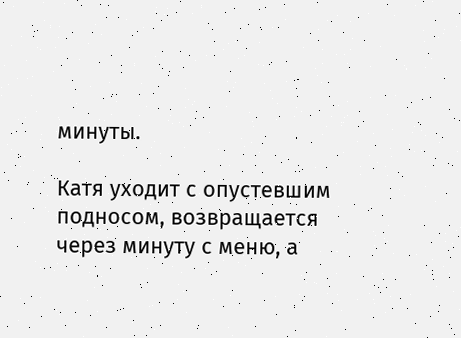минуты.

Катя уходит с опустевшим подносом, возвращается через минуту с меню, а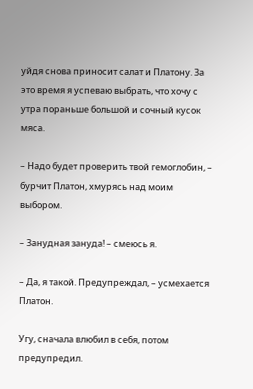уйдя снова приносит салат и Платону. За это время я успеваю выбрать, что хочу с утра пораньше большой и сочный кусок мяса.

– Надо будет проверить твой гемоглобин, – бурчит Платон, хмурясь над моим выбором.

– Занудная зануда! – смеюсь я.

– Да, я такой. Предупреждал, – усмехается Платон.

Угу, сначала влюбил в себя, потом предупредил.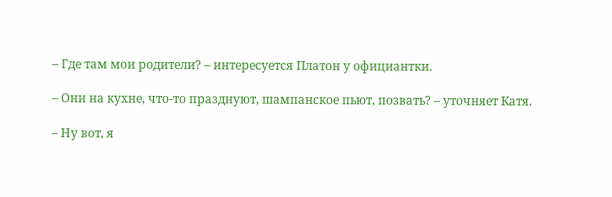– Где там мои родители? – интересуется Платон у официантки.

– Они на кухне, что-то празднуют, шампанское пьют, позвать? – уточняет Катя.

– Ну вот, я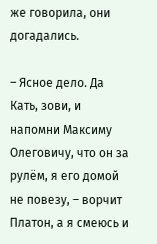же говорила, они догадались.

– Ясное дело. Да Кать, зови, и напомни Максиму Олеговичу, что он за рулём, я его домой не повезу, – ворчит Платон, а я смеюсь и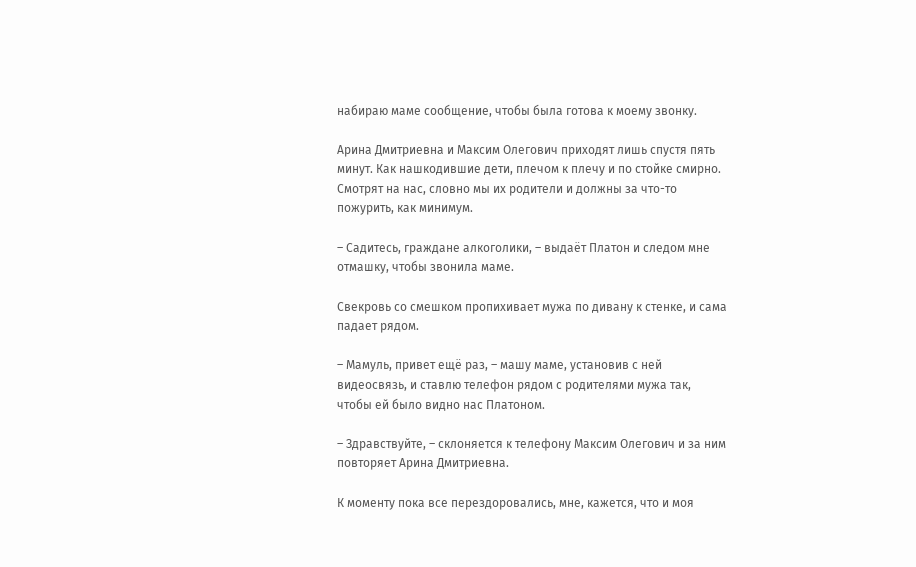набираю маме сообщение, чтобы была готова к моему звонку.

Арина Дмитриевна и Максим Олегович приходят лишь спустя пять минут. Как нашкодившие дети, плечом к плечу и по стойке смирно. Смотрят на нас, словно мы их родители и должны за что-то пожурить, как минимум.

– Садитесь, граждане алкоголики, – выдаёт Платон и следом мне отмашку, чтобы звонила маме.

Свекровь со смешком пропихивает мужа по дивану к стенке, и сама падает рядом.

– Мамуль, привет ещё раз, – машу маме, установив с ней видеосвязь, и ставлю телефон рядом с родителями мужа так, чтобы ей было видно нас Платоном.

– Здравствуйте, – склоняется к телефону Максим Олегович и за ним повторяет Арина Дмитриевна.

К моменту пока все перездоровались, мне, кажется, что и моя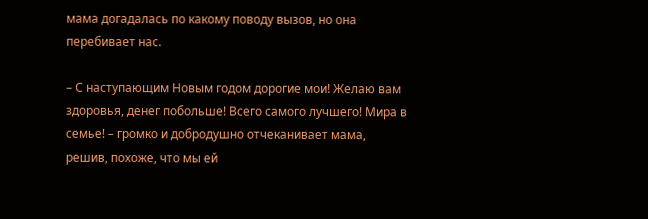мама догадалась по какому поводу вызов, но она перебивает нас.

– С наступающим Новым годом дорогие мои! Желаю вам здоровья, денег побольше! Всего самого лучшего! Мира в семье! – громко и добродушно отчеканивает мама, решив, похоже, что мы ей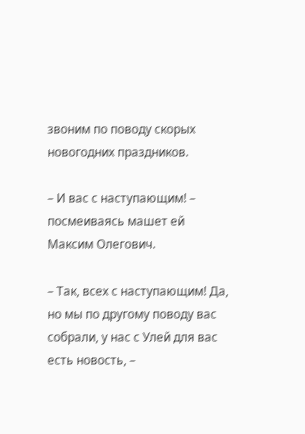звоним по поводу скорых новогодних праздников.

– И вас с наступающим! – посмеиваясь машет ей Максим Олегович.

– Так, всех с наступающим! Да, но мы по другому поводу вас собрали, у нас с Улей для вас есть новость, –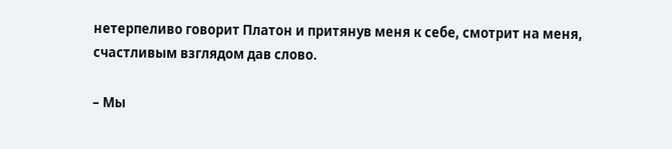нетерпеливо говорит Платон и притянув меня к себе, смотрит на меня, счастливым взглядом дав слово.

– Мы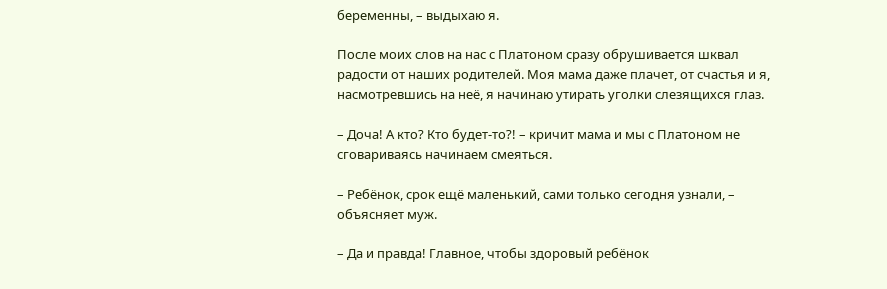беременны, – выдыхаю я.

После моих слов на нас с Платоном сразу обрушивается шквал радости от наших родителей. Моя мама даже плачет, от счастья и я, насмотревшись на неё, я начинаю утирать уголки слезящихся глаз.

– Доча! А кто? Кто будет-то?! – кричит мама и мы с Платоном не сговариваясь начинаем смеяться.

– Ребёнок, срок ещё маленький, сами только сегодня узнали, – объясняет муж.

– Да и правда! Главное, чтобы здоровый ребёнок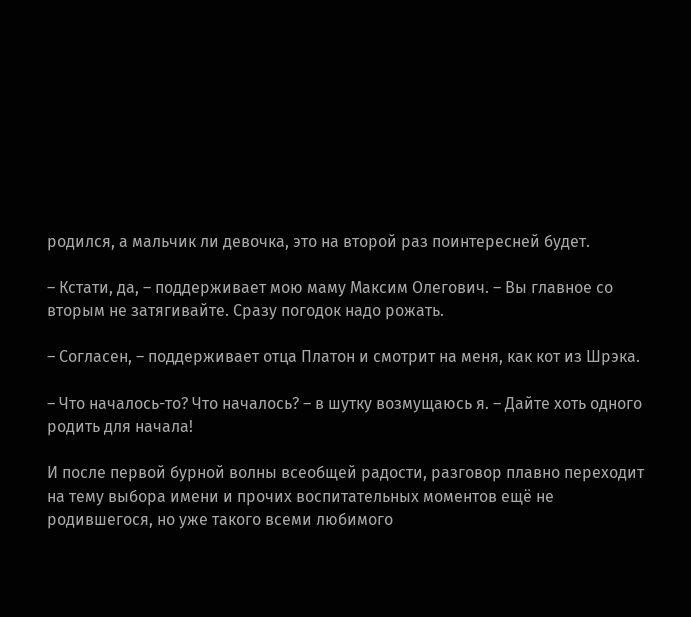родился, а мальчик ли девочка, это на второй раз поинтересней будет.

– Кстати, да, – поддерживает мою маму Максим Олегович. – Вы главное со вторым не затягивайте. Сразу погодок надо рожать.

– Согласен, – поддерживает отца Платон и смотрит на меня, как кот из Шрэка.

– Что началось-то? Что началось? – в шутку возмущаюсь я. – Дайте хоть одного родить для начала!

И после первой бурной волны всеобщей радости, разговор плавно переходит на тему выбора имени и прочих воспитательных моментов ещё не родившегося, но уже такого всеми любимого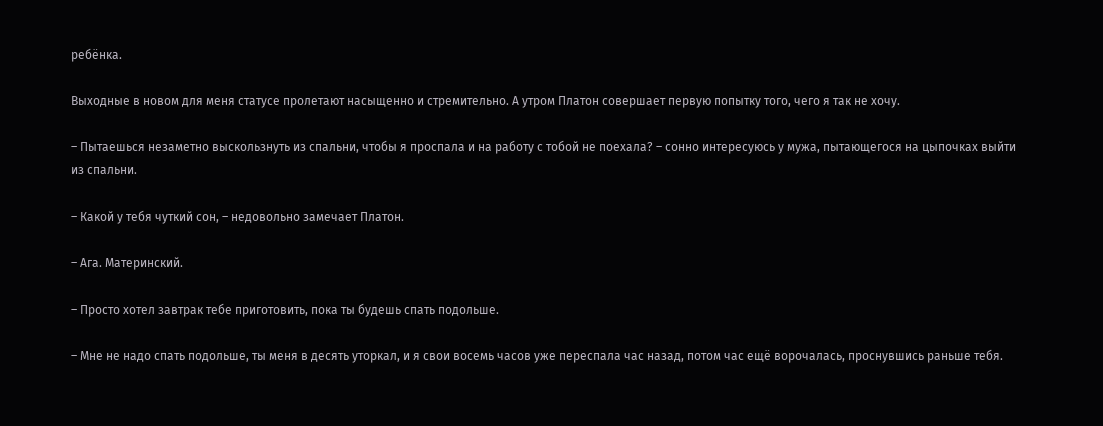ребёнка.

Выходные в новом для меня статусе пролетают насыщенно и стремительно. А утром Платон совершает первую попытку того, чего я так не хочу.

– Пытаешься незаметно выскользнуть из спальни, чтобы я проспала и на работу с тобой не поехала? – сонно интересуюсь у мужа, пытающегося на цыпочках выйти из спальни.

– Какой у тебя чуткий сон, – недовольно замечает Платон.

– Ага. Материнский.

– Просто хотел завтрак тебе приготовить, пока ты будешь спать подольше.

– Мне не надо спать подольше, ты меня в десять уторкал, и я свои восемь часов уже переспала час назад, потом час ещё ворочалась, проснувшись раньше тебя.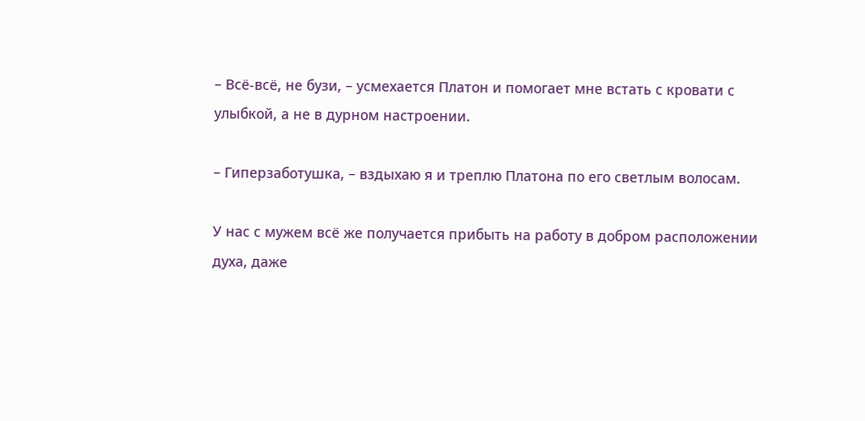– Всё-всё, не бузи, – усмехается Платон и помогает мне встать с кровати с улыбкой, а не в дурном настроении.

– Гиперзаботушка, – вздыхаю я и треплю Платона по его светлым волосам.

У нас с мужем всё же получается прибыть на работу в добром расположении духа, даже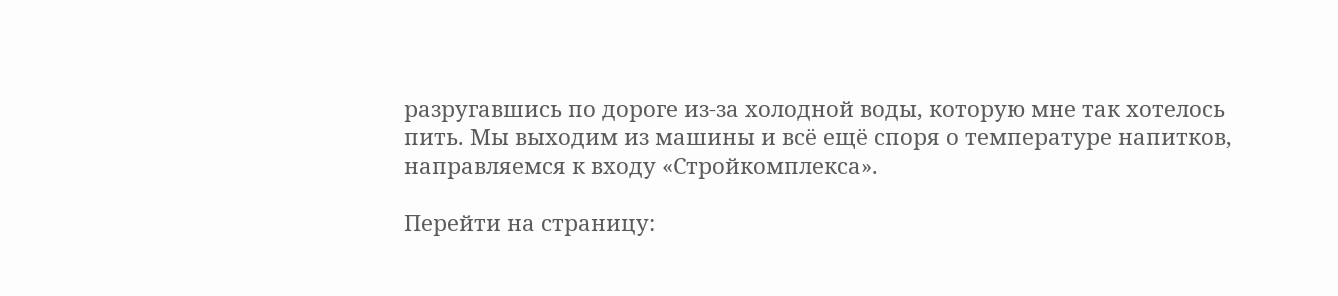разругавшись по дороге из-за холодной воды, которую мне так хотелось пить. Мы выходим из машины и всё ещё споря о температуре напитков, направляемся к входу «Стройкомплекса».

Перейти на страницу: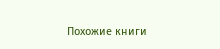Похожие книги